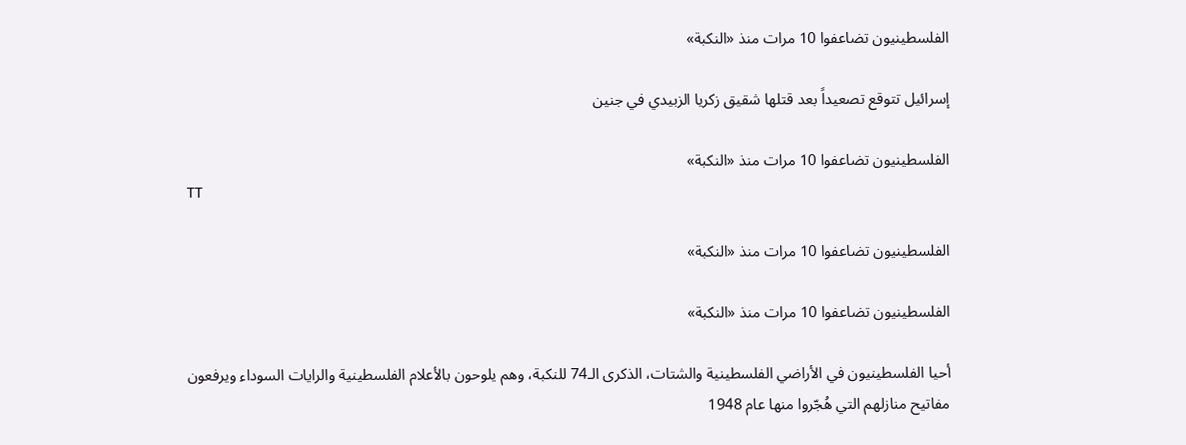الفلسطينيون تضاعفوا 10 مرات منذ «النكبة»

إسرائيل تتوقع تصعيداً بعد قتلها شقيق زكريا الزبيدي في جنين

الفلسطينيون تضاعفوا 10 مرات منذ «النكبة»
TT

الفلسطينيون تضاعفوا 10 مرات منذ «النكبة»

الفلسطينيون تضاعفوا 10 مرات منذ «النكبة»

أحيا الفلسطينيون في الأراضي الفلسطينية والشتات، الذكرى الـ74 للنكبة، وهم يلوحون بالأعلام الفلسطينية والرايات السوداء ويرفعون مفاتيح منازلهم التي هُجّروا منها عام 1948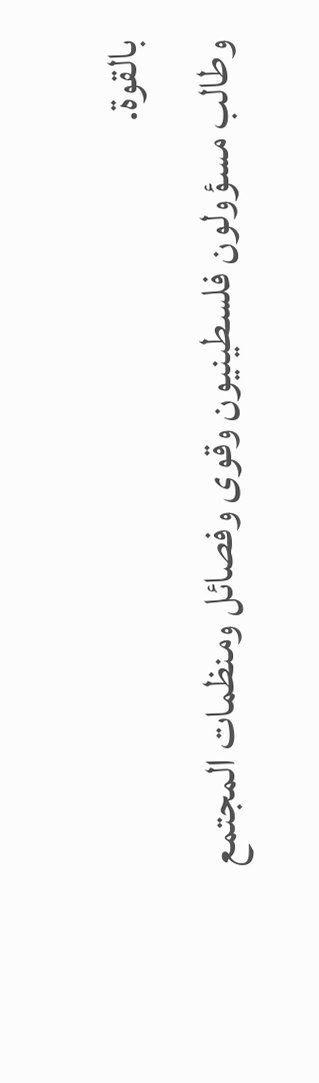بالقوة.
وطالب مسؤولون فلسطينيون وقوى وفصائل ومنظمات المجتمع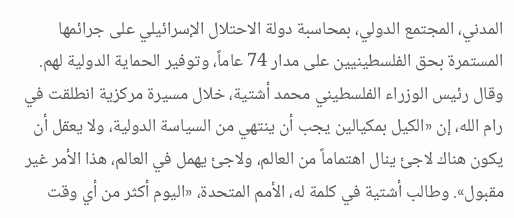المدني، المجتمع الدولي، بمحاسبة دولة الاحتلال الإسرائيلي على جرائمها المستمرة بحق الفلسطينيين على مدار 74 عاماً، وتوفير الحماية الدولية لهم. وقال رئيس الوزراء الفلسطيني محمد أشتية، خلال مسيرة مركزية انطلقت في رام الله، إن «الكيل بمكيالين يجب أن ينتهي من السياسة الدولية، ولا يعقل أن يكون هناك لاجئ ينال اهتماماً من العالم، ولاجئ يهمل في العالم، هذا الأمر غير مقبول». وطالب أشتية في كلمة له، الأمم المتحدة، «اليوم أكثر من أي وقت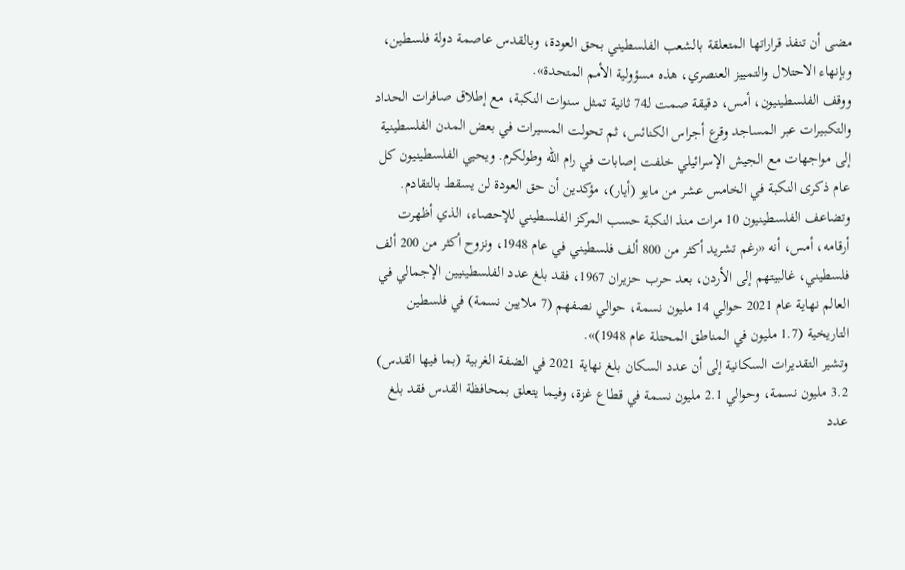مضى أن تنفذ قراراتها المتعلقة بالشعب الفلسطيني بحق العودة، وبالقدس عاصمة دولة فلسطين، وبإنهاء الاحتلال والتمييز العنصري، هذه مسؤولية الأمم المتحدة».
ووقف الفلسطينيون، أمس، دقيقة صمت لـ74 ثانية تمثل سنوات النكبة، مع إطلاق صافرات الحداد والتكبيرات عبر المساجد وقرع أجراس الكنائس، ثم تحولت المسيرات في بعض المدن الفلسطينية إلى مواجهات مع الجيش الإسرائيلي خلفت إصابات في رام الله وطولكرم. ويحيي الفلسطينيون كل عام ذكرى النكبة في الخامس عشر من مايو (أيار)، مؤكدين أن حق العودة لن يسقط بالتقادم. وتضاعف الفلسطينيون 10 مرات منذ النكبة حسب المركز الفلسطيني للإحصاء، الذي أظهرت أرقامه، أمس، أنه «رغم تشريد أكثر من 800 ألف فلسطيني في عام 1948، ونزوح أكثر من 200 ألف فلسطيني، غالبيتهم إلى الأردن، بعد حرب حزيران 1967، فقد بلغ عدد الفلسطينيين الإجمالي في العالم نهاية عام 2021 حوالي 14 مليون نسمة، حوالي نصفهم (7 ملايين نسمة) في فلسطين التاريخية (1.7 مليون في المناطق المحتلة عام 1948)».
وتشير التقديرات السكانية إلى أن عدد السكان بلغ نهاية 2021 في الضفة الغربية (بما فيها القدس) 3.2 مليون نسمة، وحوالي 2.1 مليون نسمة في قطاع غزة، وفيما يتعلق بمحافظة القدس فقد بلغ عدد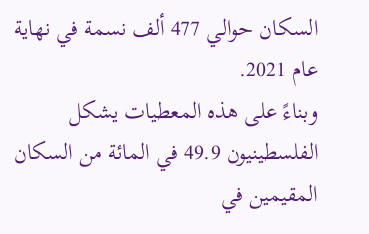السكان حوالي 477 ألف نسمة في نهاية عام 2021.
وبناءً على هذه المعطيات يشكل الفلسطينيون 49.9 في المائة من السكان المقيمين في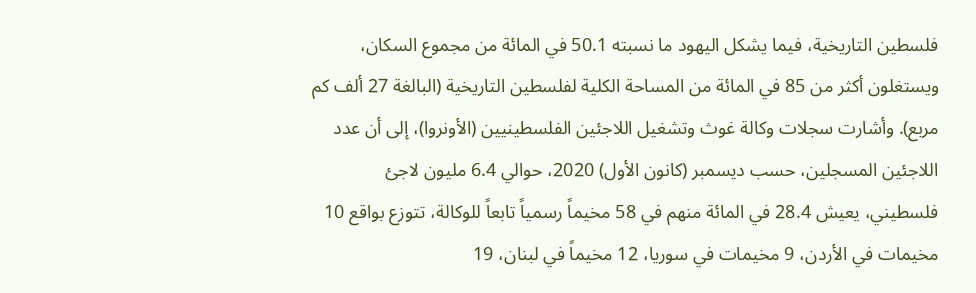فلسطين التاريخية، فيما يشكل اليهود ما نسبته 50.1 في المائة من مجموع السكان، ويستغلون أكثر من 85 في المائة من المساحة الكلية لفلسطين التاريخية (البالغة 27 ألف كم مربع). وأشارت سجلات وكالة غوث وتشغيل اللاجئين الفلسطينيين (الأونروا)، إلى أن عدد اللاجئين المسجلين، حسب ديسمبر (كانون الأول) 2020، حوالي 6.4 مليون لاجئ فلسطيني، يعيش 28.4 في المائة منهم في 58 مخيماً رسمياً تابعاً للوكالة، تتوزع بواقع 10 مخيمات في الأردن، 9 مخيمات في سوريا، 12 مخيماً في لبنان، 19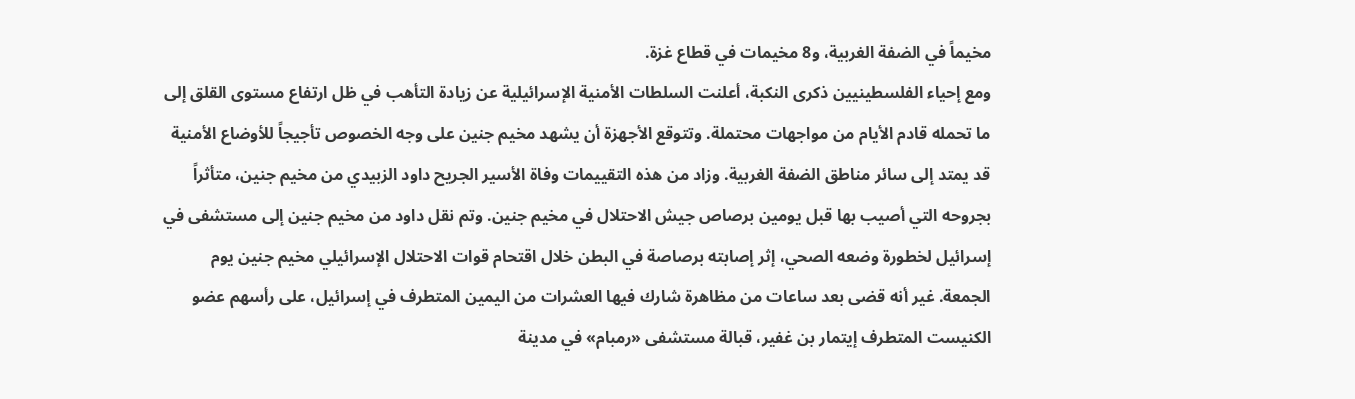مخيماً في الضفة الغربية، و8 مخيمات في قطاع غزة.
ومع إحياء الفلسطينيين ذكرى النكبة، أعلنت السلطات الأمنية الإسرائيلية عن زيادة التأهب في ظل ارتفاع مستوى القلق إلى ما تحمله قادم الأيام من مواجهات محتملة. وتتوقع الأجهزة أن يشهد مخيم جنين على وجه الخصوص تأجيجاً للأوضاع الأمنية قد يمتد إلى سائر مناطق الضفة الغربية. وزاد من هذه التقييمات وفاة الأسير الجريح داود الزبيدي من مخيم جنين، متأثراً بجروحه التي أصيب بها قبل يومين برصاص جيش الاحتلال في مخيم جنين. وتم نقل داود من مخيم جنين إلى مستشفى في إسرائيل لخطورة وضعه الصحي، إثر إصابته برصاصة في البطن خلال اقتحام قوات الاحتلال الإسرائيلي مخيم جنين يوم الجمعة. غير أنه قضى بعد ساعات من مظاهرة شارك فيها العشرات من اليمين المتطرف في إسرائيل، على رأسهم عضو الكنيست المتطرف إيتمار بن غفير، قبالة مستشفى «رمبام» في مدينة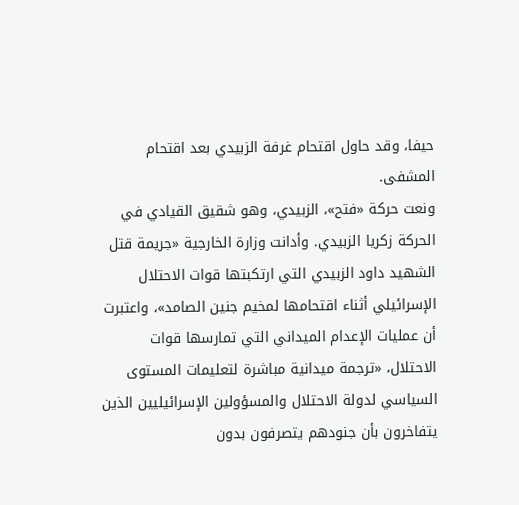حيفا، وقد حاول اقتحام غرفة الزبيدي بعد اقتحام المشفى.
ونعت حركة «فتح»، الزبيدي، وهو شقيق القيادي في الحركة زكريا الزبيدي. وأدانت وزارة الخارجية «جريمة قتل الشهيد داود الزبيدي التي ارتكبتها قوات الاحتلال الإسرائيلي أثناء اقتحامها لمخيم جنين الصامد»، واعتبرت أن عمليات الإعدام الميداني التي تمارسها قوات الاحتلال، «ترجمة ميدانية مباشرة لتعليمات المستوى السياسي لدولة الاحتلال والمسؤولين الإسرائيليين الذين يتفاخرون بأن جنودهم يتصرفون بدون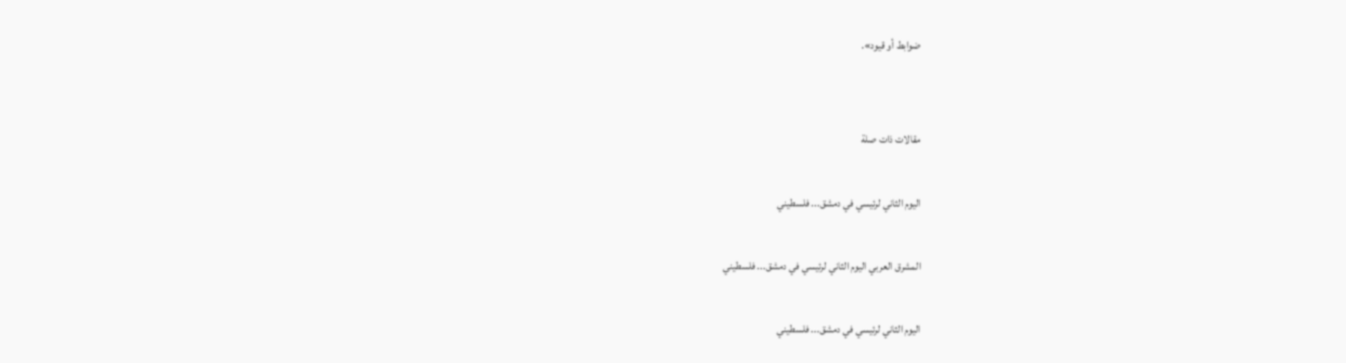ضوابط أو قيود».


مقالات ذات صلة

اليوم الثاني لرئيسي في دمشق... فلسطيني

المشرق العربي اليوم الثاني لرئيسي في دمشق... فلسطيني

اليوم الثاني لرئيسي في دمشق... فلسطيني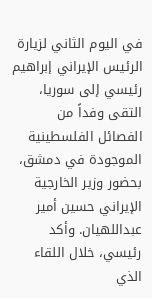في اليوم الثاني لزيارة الرئيس الإيراني إبراهيم رئيسي إلى سوريا، التقى وفداً من الفصائل الفلسطينية الموجودة في دمشق، بحضور وزير الخارجية الإيراني حسين أمير عبداللهيان. وأكد رئيسي، خلال اللقاء الذي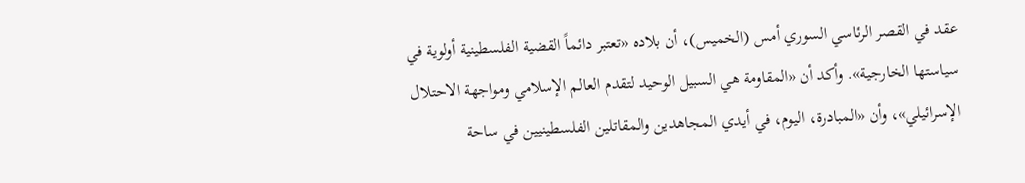عقد في القصر الرئاسي السوري أمس (الخميس)، أن بلاده «تعتبر دائماً القضية الفلسطينية أولوية في سياستها الخارجية». وأكد أن «المقاومة هي السبيل الوحيد لتقدم العالم الإسلامي ومواجهة الاحتلال الإسرائيلي»، وأن «المبادرة، اليوم، في أيدي المجاهدين والمقاتلين الفلسطينيين في ساحة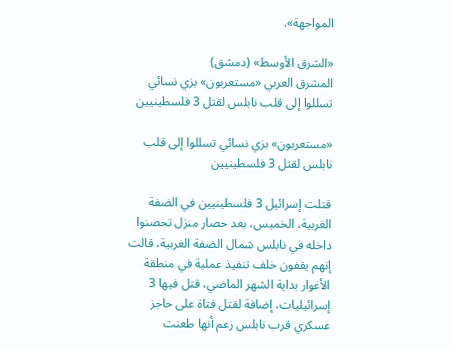المواجهة».

«الشرق الأوسط» (دمشق)
المشرق العربي «مستعربون» بزي نسائي تسللوا إلى قلب نابلس لقتل 3 فلسطينيين

«مستعربون» بزي نسائي تسللوا إلى قلب نابلس لقتل 3 فلسطينيين

قتلت إسرائيل 3 فلسطينيين في الضفة الغربية، الخميس، بعد حصار منزل تحصنوا داخله في نابلس شمال الضفة الغربية، قالت إنهم يقفون خلف تنفيذ عملية في منطقة الأغوار بداية الشهر الماضي، قتل فيها 3 إسرائيليات، إضافة لقتل فتاة على حاجز عسكري قرب نابلس زعم أنها طعنت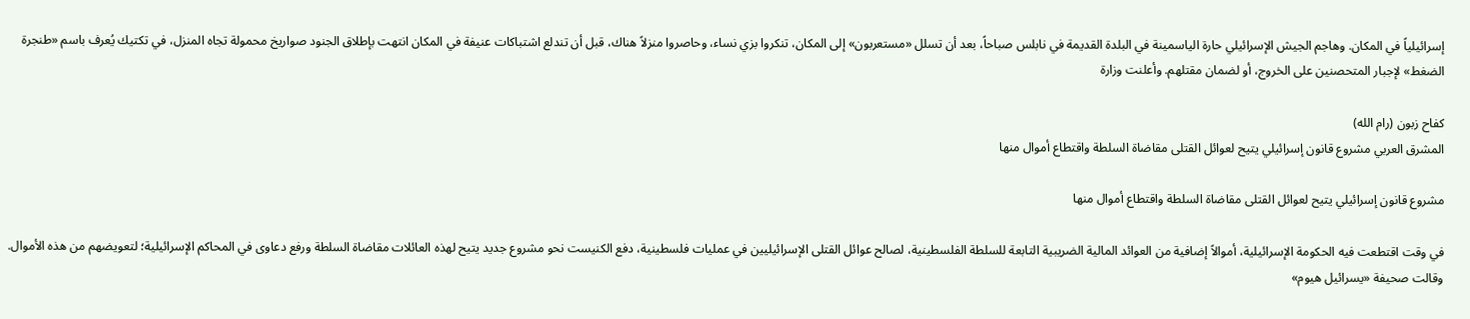إسرائيلياً في المكان. وهاجم الجيش الإسرائيلي حارة الياسمينة في البلدة القديمة في نابلس صباحاً، بعد أن تسلل «مستعربون» إلى المكان، تنكروا بزي نساء، وحاصروا منزلاً هناك، قبل أن تندلع اشتباكات عنيفة في المكان انتهت بإطلاق الجنود صواريخ محمولة تجاه المنزل، في تكتيك يُعرف باسم «طنجرة الضغط» لإجبار المتحصنين على الخروج، أو لضمان مقتلهم. وأعلنت وزارة

كفاح زبون (رام الله)
المشرق العربي مشروع قانون إسرائيلي يتيح لعوائل القتلى مقاضاة السلطة واقتطاع أموال منها

مشروع قانون إسرائيلي يتيح لعوائل القتلى مقاضاة السلطة واقتطاع أموال منها

في وقت اقتطعت فيه الحكومة الإسرائيلية، أموالاً إضافية من العوائد المالية الضريبية التابعة للسلطة الفلسطينية، لصالح عوائل القتلى الإسرائيليين في عمليات فلسطينية، دفع الكنيست نحو مشروع جديد يتيح لهذه العائلات مقاضاة السلطة ورفع دعاوى في المحاكم الإسرائيلية؛ لتعويضهم من هذه الأموال. وقالت صحيفة «يسرائيل هيوم»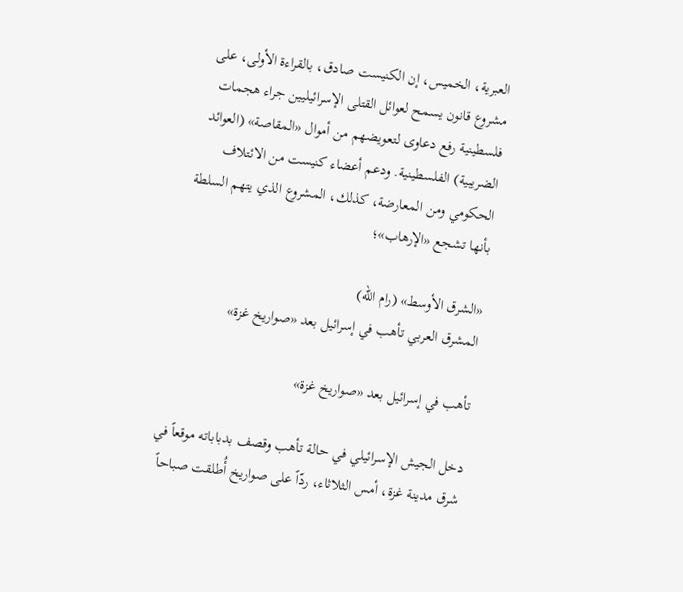العبرية، الخميس، إن الكنيست صادق، بالقراءة الأولى، على مشروع قانون يسمح لعوائل القتلى الإسرائيليين جراء هجمات فلسطينية رفع دعاوى لتعويضهم من أموال «المقاصة» (العوائد الضريبية) الفلسطينية. ودعم أعضاء كنيست من الائتلاف الحكومي ومن المعارضة، كذلك، المشروع الذي يتهم السلطة بأنها تشجع «الإرهاب»؛

«الشرق الأوسط» (رام الله)
المشرق العربي تأهب في إسرائيل بعد «صواريخ غزة»

تأهب في إسرائيل بعد «صواريخ غزة»

دخل الجيش الإسرائيلي في حالة تأهب وقصف بدباباته موقعاً في شرق مدينة غزة، أمس الثلاثاء، ردّاً على صواريخ أُطلقت صباحاً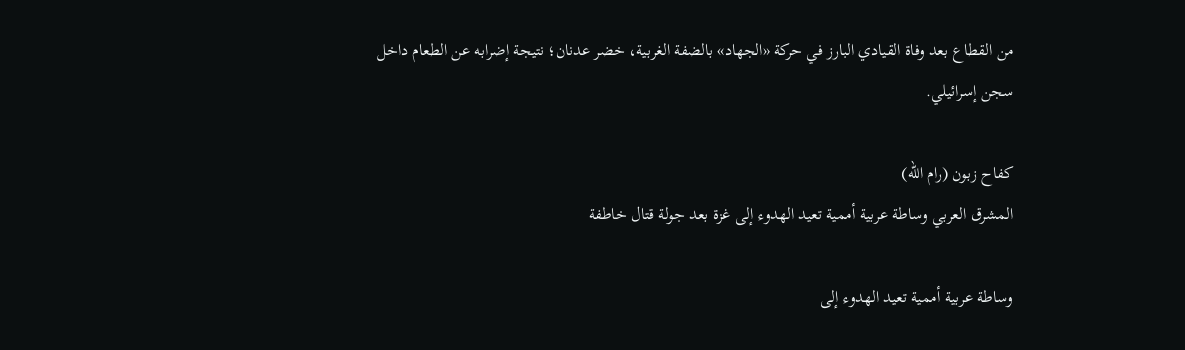من القطاع بعد وفاة القيادي البارز في حركة «الجهاد» بالضفة الغربية، خضر عدنان؛ نتيجة إضرابه عن الطعام داخل سجن إسرائيلي.

كفاح زبون (رام الله)
المشرق العربي وساطة عربية أممية تعيد الهدوء إلى غزة بعد جولة قتال خاطفة

وساطة عربية أممية تعيد الهدوء إلى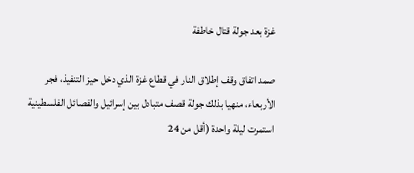غزة بعد جولة قتال خاطفة

صمد اتفاق وقف إطلاق النار في قطاع غزة الذي دخل حيز التنفيذ، فجر الأربعاء، منهيا بذلك جولة قصف متبادل بين إسرائيل والفصائل الفلسطينية استمرت ليلة واحدة (أقل من 24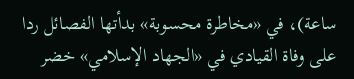ساعة)، في «مخاطرة محسوبة» بدأتها الفصائل ردا على وفاة القيادي في «الجهاد الإسلامي» خضر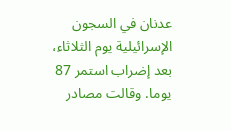عدنان في السجون الإسرائيلية يوم الثلاثاء، بعد إضراب استمر 87 يوما. وقالت مصادر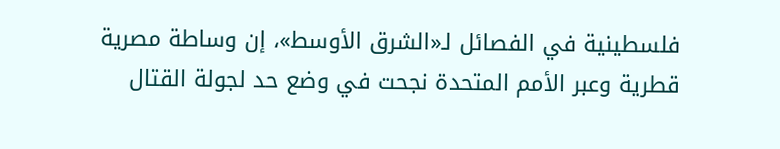فلسطينية في الفصائل لـ«الشرق الأوسط»، إن وساطة مصرية قطرية وعبر الأمم المتحدة نجحت في وضع حد لجولة القتال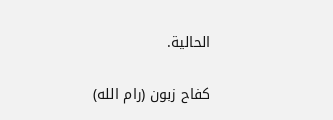الحالية.

كفاح زبون (رام الله)